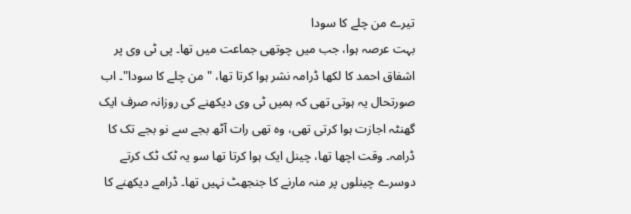تیرے من چلے کا سودا
بہت عرصہ ہوا، جب میں چوتھی جماعت میں تھا۔ پی ٹی وی پر اشفاق احمد کا لکھا ڈرامہ نشر ہوا کرتا تھا، "من چلے کا سودا"۔ اب صورتحال یہ ہوتی تھی کہ ہمیں ٹی وی دیکھنے کی روزانہ صرف ایک گھنٹہ اجازت ہوا کرتی تھی، وہ تھی رات آٹھ بجے سے نو بجے تک کا ڈرامہ۔ وقت اچھا تھا، چینل ایک ہوا کرتا تھا سو یہ ٹک ٹک کرتے دوسرے چینلوں پر منہ مارنے کا جنجھٹ نہیں تھا۔ ڈرامے دیکھنے کا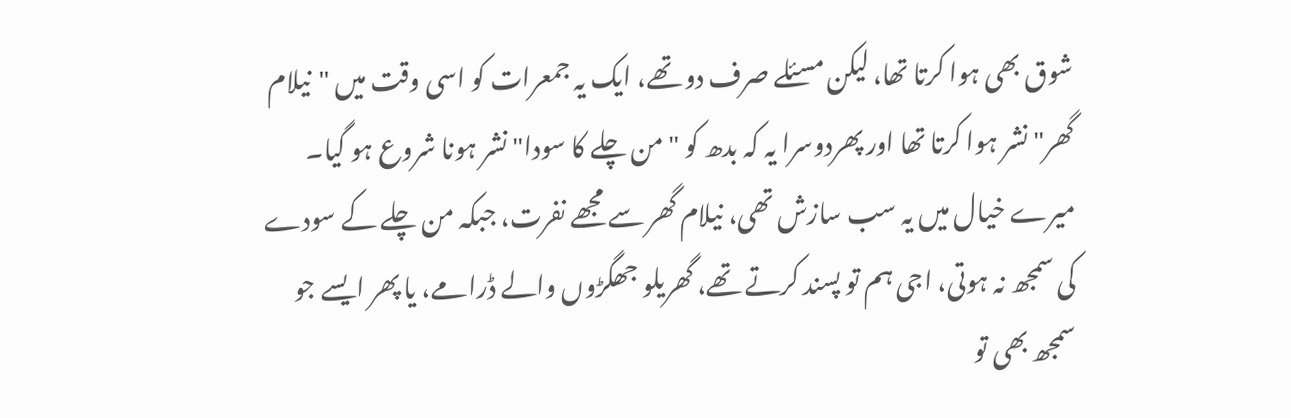شوق بھی ہوا کرتا تھا، لیکن مسئلے صرف دو تھے، ایک یہ جمعرات کو اسی وقت میں "نیلام گھر" نشر ہوا کرتا تھا اور پھردوسرا یہ کہ بدھ کو "من چلے کا سودا" نشر ہونا شروع ہو گیا۔
میرے خیال میں یہ سب سازش تھی، نیلام گھر سے مجھے نفرت، جبکہ من چلے کے سودے کی سمجھ نہ ہوتی، اجی ہم تو پسند کرتے تھے، گھریلو جھگڑوں والے ڈرامے، یا پھر ایسے جو سمجھ بھی تو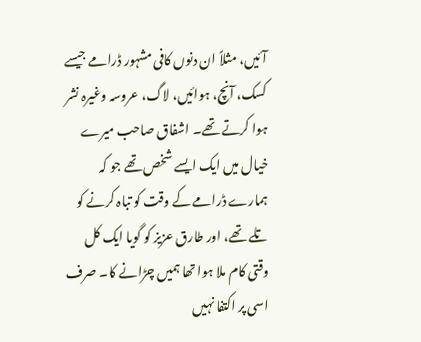آئیں، مثلاً ان دنوں کافی مشہور ڈرامے جیسے کسک، آنچ، ہوائیں، لاگ، عروسہ وغیرہ نشر ہوا کرتے تھے۔ اشفاق صاحب میرے خیال میں ایک ایسے شخص تھے جو کہ ہمارے ڈرامے کے وقت کو تباہ کرنے کو تلے تھے، اور طارق عزیز کو گویا ایک کل وقتی کام ملا ہوا تھا ہمیں چڑانے کا۔ صرف اسی پر اکتفا نہیں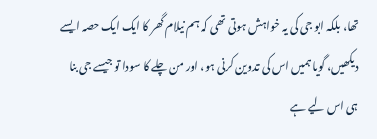تھا، بلکہ ابو جی کی یہ خواہش ہوتی تھی کہ ہم نیلام گھر کا ایک ایک حصہ ایسے دیکھیں، گویا ہمیں اس کی تدوین کرنی ہو، اور من چلے کا سودا تو جیسے جی بنا ہی اس لیے ہے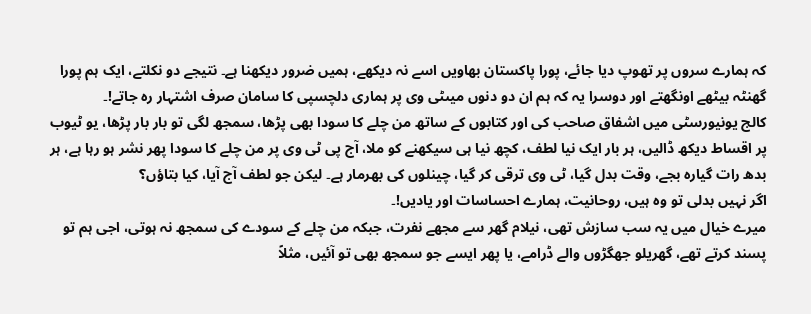کہ ہمارے سروں پر تھوپ دیا جائے، پورا پاکستان بھاویں اسے نہ دیکھے، ہمیں ضرور دیکھنا ہے۔ نتیجے دو نکلتے، ایک ہم پورا گھنٹہ بیٹھے اونگھتے اور دوسرا یہ کہ ہم ان دو دنوں میںٹی وی پر ہماری دلچسپی کا سامان صرف اشتہار رہ جاتے!۔
کالج یونیورسٹی میں اشفاق صاحب کی اور کتابوں کے ساتھ من چلے کا سودا بھی پڑھا، سمجھ لگی تو بار بار پڑھا، یو ٹیوب پر اقساط دیکھ ڈالیں، ہر بار ایک نیا لطف، کچھ نیا ہی سیکھنے کو ملا، آج پی ٹی وی پر من چلے کا سودا پھر نشر ہو رہا ہے، ہر بدھ رات گیارہ بجے، وقت بدل گیا، ٹی وی ترقی کر گیا، چینلوں کی بھرمار ہے۔ لیکن جو لطف آج آیا، کیا بتاؤں؟
اگر نہیں بدلی تو وہ ہیں، روحانیت، ہمارے احساسات اور یادیں!۔
میرے خیال میں یہ سب سازش تھی، نیلام گھر سے مجھے نفرت، جبکہ من چلے کے سودے کی سمجھ نہ ہوتی، اجی ہم تو پسند کرتے تھے، گھریلو جھگڑوں والے ڈرامے، یا پھر ایسے جو سمجھ بھی تو آئیں، مثلاً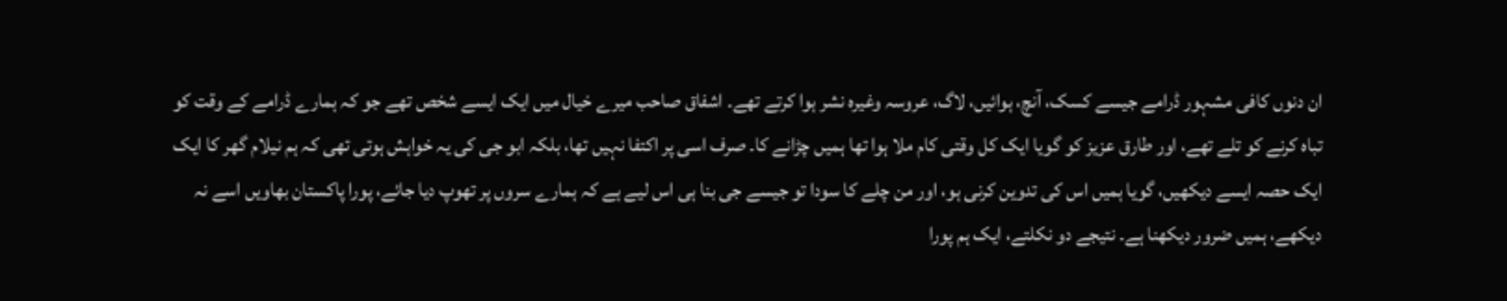ان دنوں کافی مشہور ڈرامے جیسے کسک، آنچ، ہوائیں، لاگ، عروسہ وغیرہ نشر ہوا کرتے تھے۔ اشفاق صاحب میرے خیال میں ایک ایسے شخص تھے جو کہ ہمارے ڈرامے کے وقت کو تباہ کرنے کو تلے تھے، اور طارق عزیز کو گویا ایک کل وقتی کام ملا ہوا تھا ہمیں چڑانے کا۔ صرف اسی پر اکتفا نہیں تھا، بلکہ ابو جی کی یہ خواہش ہوتی تھی کہ ہم نیلام گھر کا ایک ایک حصہ ایسے دیکھیں، گویا ہمیں اس کی تدوین کرنی ہو، اور من چلے کا سودا تو جیسے جی بنا ہی اس لیے ہے کہ ہمارے سروں پر تھوپ دیا جائے، پورا پاکستان بھاویں اسے نہ دیکھے، ہمیں ضرور دیکھنا ہے۔ نتیجے دو نکلتے، ایک ہم پورا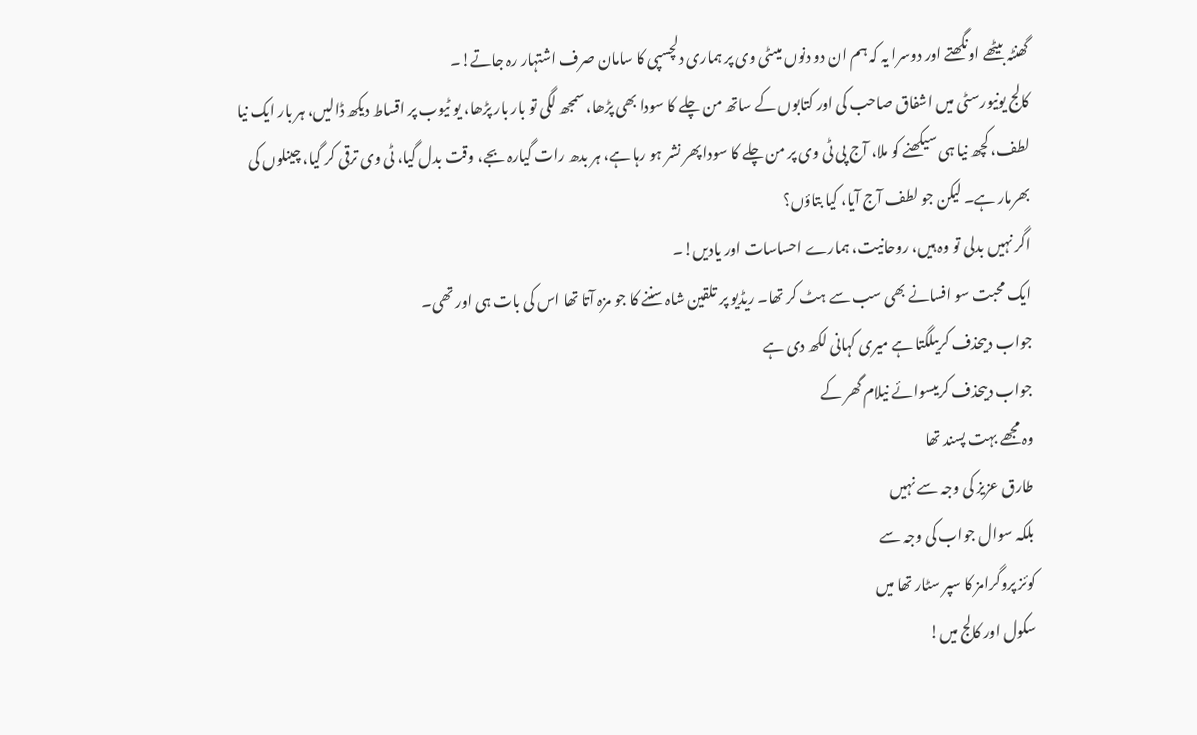گھنٹہ بیٹھے اونگھتے اور دوسرا یہ کہ ہم ان دو دنوں میںٹی وی پر ہماری دلچسپی کا سامان صرف اشتہار رہ جاتے!۔
کالج یونیورسٹی میں اشفاق صاحب کی اور کتابوں کے ساتھ من چلے کا سودا بھی پڑھا، سمجھ لگی تو بار بار پڑھا، یو ٹیوب پر اقساط دیکھ ڈالیں، ہر بار ایک نیا لطف، کچھ نیا ہی سیکھنے کو ملا، آج پی ٹی وی پر من چلے کا سودا پھر نشر ہو رہا ہے، ہر بدھ رات گیارہ بجے، وقت بدل گیا، ٹی وی ترقی کر گیا، چینلوں کی بھرمار ہے۔ لیکن جو لطف آج آیا، کیا بتاؤں؟
اگر نہیں بدلی تو وہ ہیں، روحانیت، ہمارے احساسات اور یادیں!۔
ایک محبت سو افسانے بھی سب سے ہٹ کر تھا۔ ریڈیو پر تلقین شاہ سننے کا جو مزہ آتا تھا اس کی بات ہی اور تھی۔
جواب دیںحذف کریںلگتا ہے میری کہانی لکھ دی ہے
جواب دیںحذف کریںسوائے نیلام گھر کے
وہ مجھے بہت پسند تھا
طارق عزیز کی وجہ سے نہیں
بلکہ سوال جواب کی وجہ سے
کوئز پروگرامز کا سپر سٹار تھا میں
سکول اور کالج میں!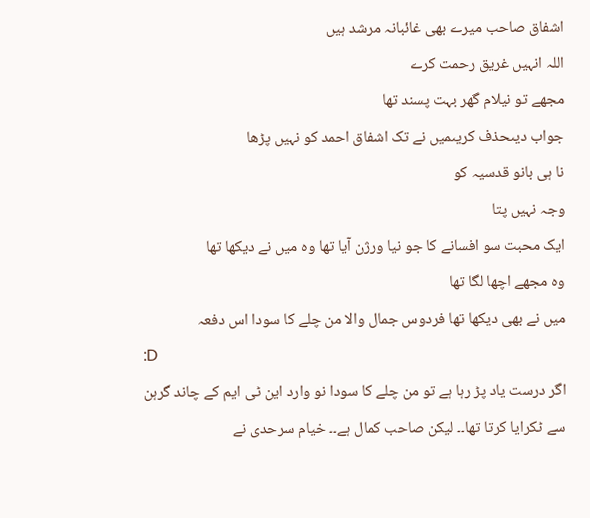اشفاق صاحب میرے بھی غائبانہ مرشد ہیں
اللہ انہیں غریق رحمت کرے
مجھے تو نیلام گھر بہت پسند تھا
جواب دیںحذف کریںمیں نے تک اشفاق احمد کو نہیں پڑھا
نا ہی بانو قدسیہ کو
وجہ نہیں پتا
ایک محبت سو افسانے کا جو نیا ورژن آیا تھا وہ میں نے دیکھا تھا
وہ مجھے اچھا لگا تھا
میں نے بھی دیکھا تھا فردوس جمال والا من چلے کا سودا اس دفعہ
:D
اگر درست یاد پڑ رہا ہے تو من چلے کا سودا نو وارد این ٹی ایم کے چاند گرہن سے ٹکرایا کرتا تھا۔۔ لیکن صاحب کمال ہے۔۔ خیام سرحدی نے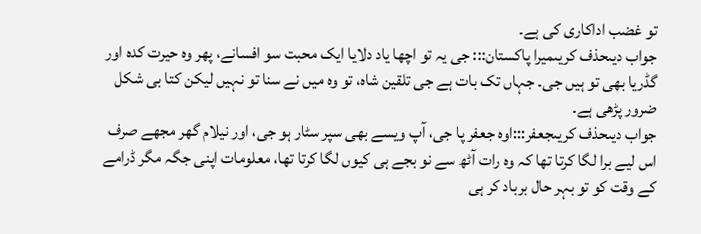تو غضب اداکاری کی ہے۔
جواب دیںحذف کریںمیرا پاکستان::: جی یہ تو اچھا یاد دلایا ایک محبت سو افسانے، پھر وہ حیرت کدہ اور گڈریا بھی تو ہیں جی۔ جہاں تک بات ہے جی تلقین شاہ، تو وہ میں نے سنا تو نہیں لیکن کتا بی شکل ضرور پڑھی ہے۔
جواب دیںحذف کریںجعفر:::اوہ جعفر پا جی، آپ ویسے بھی سپر سٹار ہو جی، اور نیلام گھر مجھے صرف اس لیے برا لگا کرتا تھا کہ وہ رات آٹھ سے نو بجے ہی کیوں لگا کرتا تھا، معلومات اپنی جگہ مگر ڈرامے کے وقت کو تو بہر حال برباد کر ہی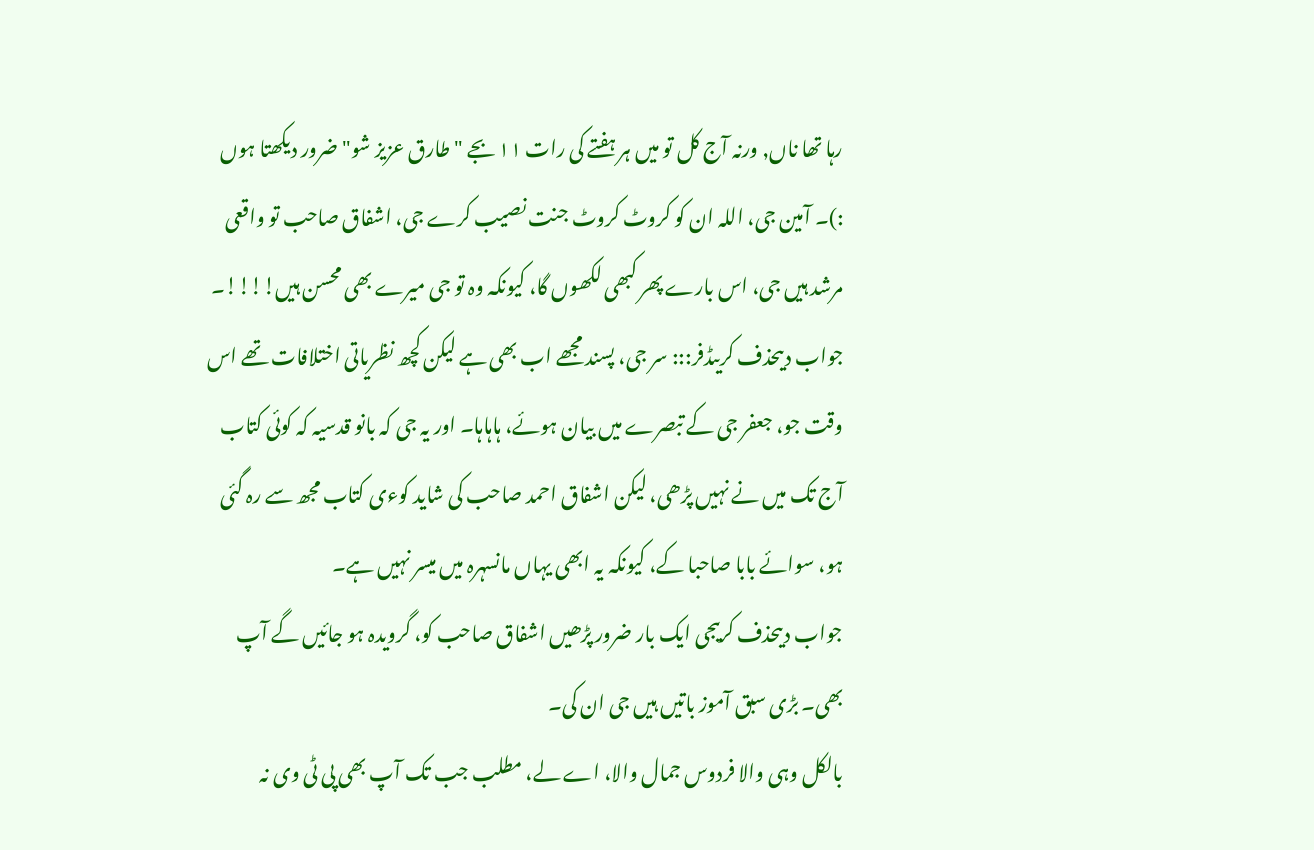رہا تھا ناں, ورنہ آج کل تو میں ہر ہفتے کی رات ۱۱ بجے "طارق عزیز شو" ضرور دیکھتا ہوں :)۔ آمین جی، اللہ ان کو کروٹ کروٹ جنت نصیب کرے جی، اشفاق صاحب تو واقعی مرشد ہیں جی، اس بارے پھر کبھی لکھوں گا، کیونکہ وہ تو جی میرے بھی محسن ہیں!!!!۔
جواب دیںحذف کریںڈفر::: سر جی، پسند مجھے اب بھی ہے لیکن کچھ نظریاتی اختلافات تھے اس وقت جو، جعفر جی کے تبصرے میں بیان ہوئے، ہاہاہا۔ اور یہ جی کہ بانو قدسیہ کہ کوئی کتاب آج تک میں نے نہیں پڑھی، لیکن اشفاق احمد صاحب کی شاید کوءی کتاب مجھ سے رہ گئی ہو، سوائے بابا صاحبا کے، کیونکہ یہ ابھی یہاں مانسہرہ میں میسر نہیں ہے۔
جواب دیںحذف کریںجی ایک بار ضرور پڑھیں اشفاق صاحب کو، گرویدہ ہو جائیں گے آپ بھی۔ بڑی سبق آموز باتیں ہیں جی ان کی۔
بالکل وہی والا فردوس جمال والا، اے لے، مطلب جب تک آپ بھی پی ٹی وی نہ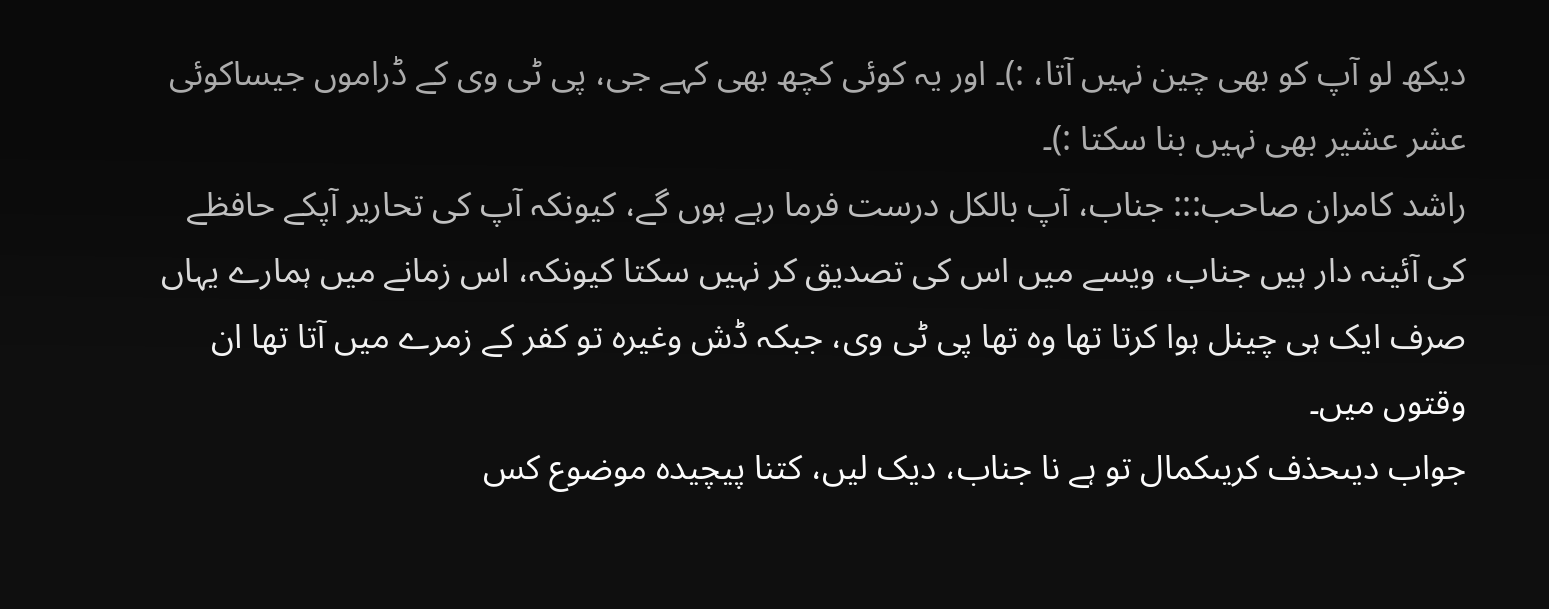دیکھ لو آپ کو بھی چین نہیں آتا، :)۔ اور یہ کوئی کچھ بھی کہے جی، پی ٹی وی کے ڈراموں جیساکوئی عشر عشیر بھی نہیں بنا سکتا :)۔
راشد کامران صاحب::: جناب، آپ بالکل درست فرما رہے ہوں گے، کیونکہ آپ کی تحاریر آپکے حافظے کی آئینہ دار ہیں جناب، ویسے میں اس کی تصدیق کر نہیں سکتا کیونکہ، اس زمانے میں ہمارے یہاں صرف ایک ہی چینل ہوا کرتا تھا وہ تھا پی ٹی وی، جبکہ ڈش وغیرہ تو کفر کے زمرے میں آتا تھا ان وقتوں میں۔
جواب دیںحذف کریںکمال تو ہے نا جناب، دیک لیں، کتنا پیچیدہ موضوع کس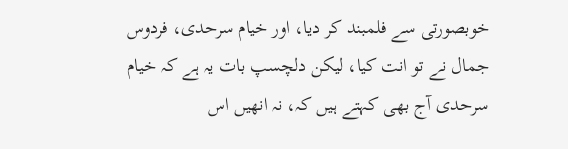خوبصورتی سے فلمبند کر دیا، اور خیام سرحدی، فردوس جمال نے تو انت کیا، لیکن دلچسپ بات یہ ہے کہ خیام سرحدی آج بھی کہتے ہیں کہ، نہ انھیں اس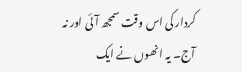کردار کی اس وقت سمجھ آئی اور نہ آج۔ یہ انھوں نے ایک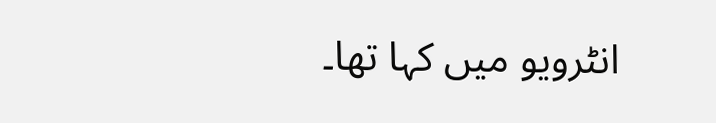انٹرویو میں کہا تھا۔